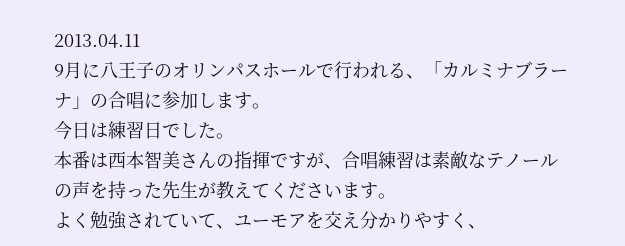2013.04.11
9月に八王子のオリンパスホールで行われる、「カルミナブラーナ」の合唱に参加します。
今日は練習日でした。
本番は西本智美さんの指揮ですが、合唱練習は素敵なテノールの声を持った先生が教えてくださいます。
よく勉強されていて、ユーモアを交え分かりやすく、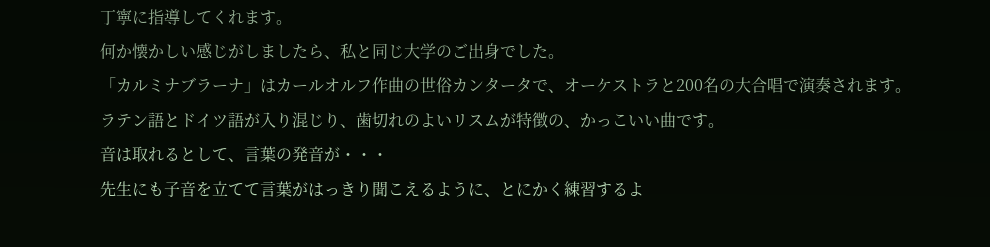丁寧に指導してくれます。
何か懐かしい感じがしましたら、私と同じ大学のご出身でした。
「カルミナブラーナ」はカールオルフ作曲の世俗カンタータで、オーケストラと200名の大合唱で演奏されます。
ラテン語とドイツ語が入り混じり、歯切れのよいリスムが特徴の、かっこいい曲です。
音は取れるとして、言葉の発音が・・・
先生にも子音を立てて言葉がはっきり聞こえるように、とにかく練習するよ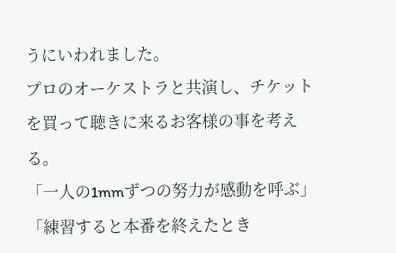うにいわれました。
プロのオーケストラと共演し、チケットを買って聴きに来るお客様の事を考える。
「一人の1mmずつの努力が感動を呼ぶ」
「練習すると本番を終えたとき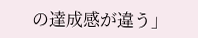の達成感が違う」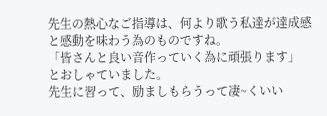先生の熱心なご指導は、何より歌う私達が達成感と感動を味わう為のものですね。
「皆さんと良い音作っていく為に頑張ります」
とおしゃていました。
先生に習って、励ましもらうって凄~くいい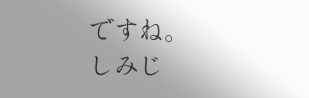ですね。
しみじ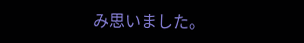み思いました。